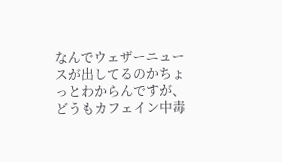なんでウェザーニュースが出してるのかちょっとわからんですが、どうもカフェイン中毒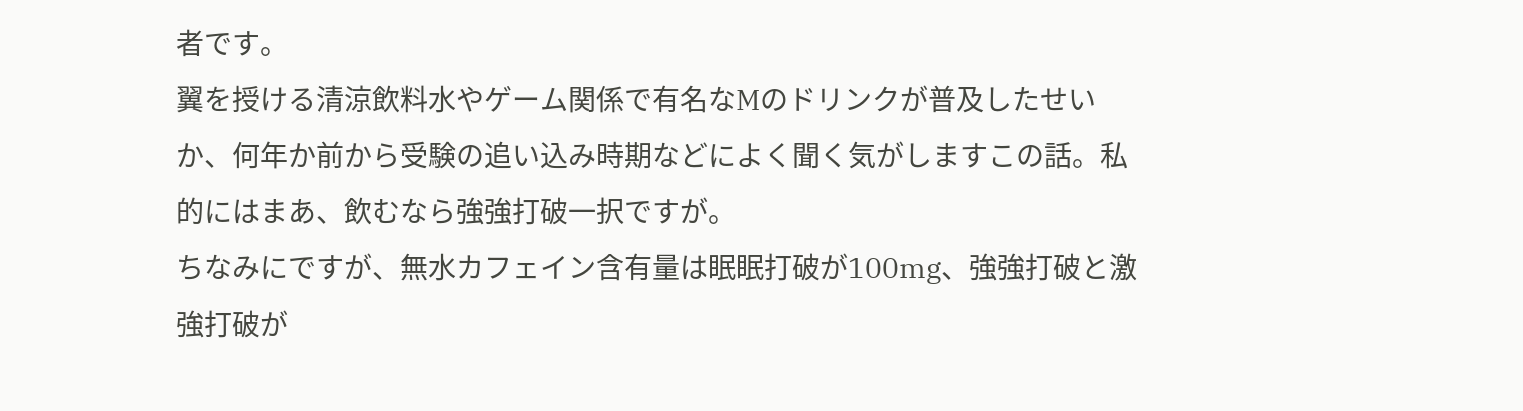者です。
翼を授ける清涼飲料水やゲーム関係で有名なMのドリンクが普及したせいか、何年か前から受験の追い込み時期などによく聞く気がしますこの話。私的にはまあ、飲むなら強強打破一択ですが。
ちなみにですが、無水カフェイン含有量は眠眠打破が100mg、強強打破と激強打破が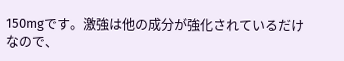150mgです。激強は他の成分が強化されているだけなので、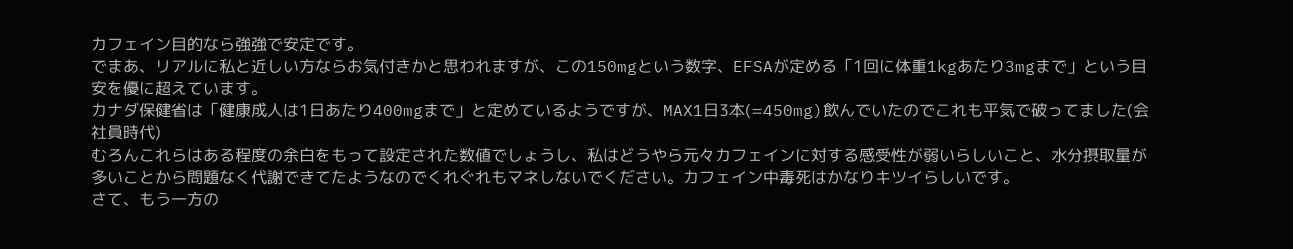カフェイン目的なら強強で安定です。
でまあ、リアルに私と近しい方ならお気付きかと思われますが、この150mgという数字、EFSAが定める「1回に体重1kgあたり3mgまで」という目安を優に超えています。
カナダ保健省は「健康成人は1日あたり400mgまで」と定めているようですが、MAX1日3本(=450mg)飲んでいたのでこれも平気で破ってました(会社員時代)
むろんこれらはある程度の余白をもって設定された数値でしょうし、私はどうやら元々カフェインに対する感受性が弱いらしいこと、水分摂取量が多いことから問題なく代謝できてたようなのでくれぐれもマネしないでください。カフェイン中毒死はかなりキツイらしいです。
さて、もう一方の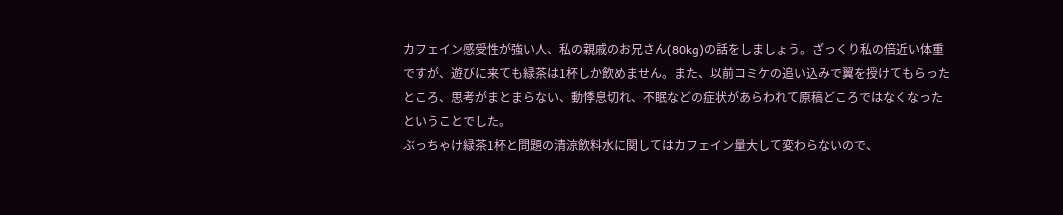カフェイン感受性が強い人、私の親戚のお兄さん(80kg)の話をしましょう。ざっくり私の倍近い体重ですが、遊びに来ても緑茶は1杯しか飲めません。また、以前コミケの追い込みで翼を授けてもらったところ、思考がまとまらない、動悸息切れ、不眠などの症状があらわれて原稿どころではなくなったということでした。
ぶっちゃけ緑茶1杯と問題の清涼飲料水に関してはカフェイン量大して変わらないので、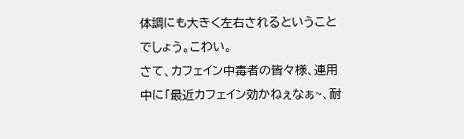体調にも大きく左右されるということでしょう。こわい。
さて、カフェイン中毒者の皆々様、連用中に「最近カフェイン効かねぇなぁ~、耐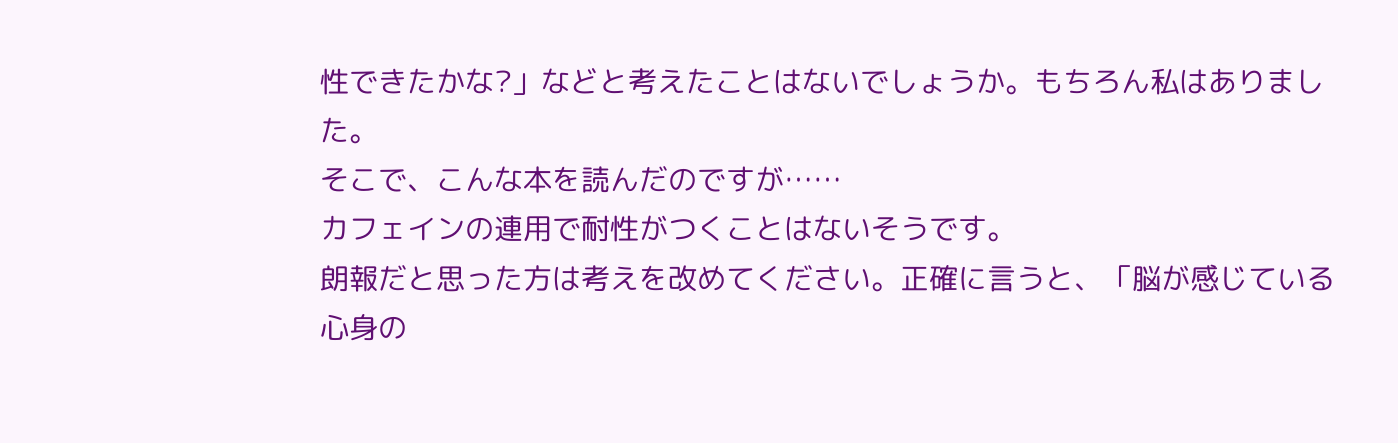性できたかな?」などと考えたことはないでしょうか。もちろん私はありました。
そこで、こんな本を読んだのですが……
カフェインの連用で耐性がつくことはないそうです。
朗報だと思った方は考えを改めてください。正確に言うと、「脳が感じている心身の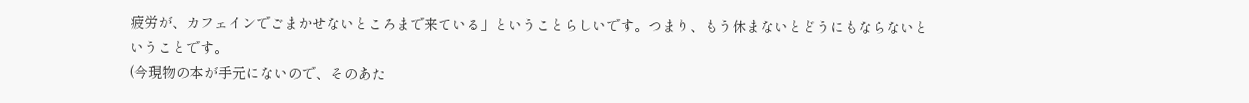疲労が、カフェインでごまかせないところまで来ている」ということらしいです。つまり、もう休まないとどうにもならないということです。
(今現物の本が手元にないので、そのあた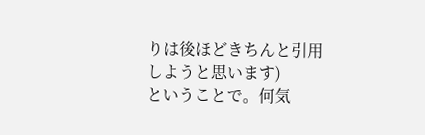りは後ほどきちんと引用しようと思います)
ということで。何気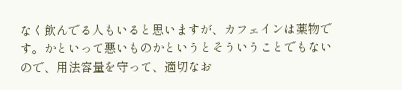なく飲んでる人もいると思いますが、カフェインは薬物です。かといって悪いものかというとそういうことでもないので、用法容量を守って、適切なお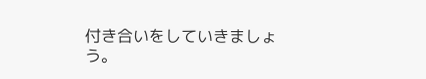付き合いをしていきましょう。